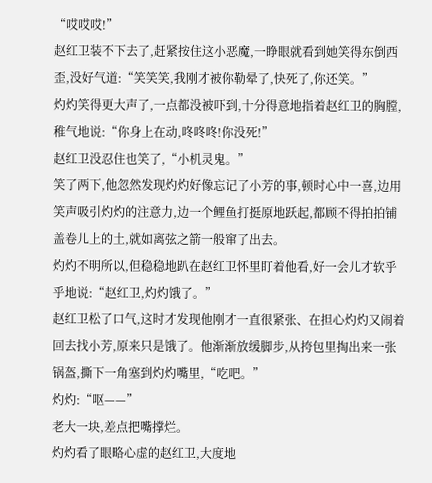“哎哎哎!”
赵红卫装不下去了,赶紧按住这小恶魔,一睁眼就看到她笑得东倒西歪,没好气道:“笑笑笑,我刚才被你勒晕了,快死了,你还笑。”
灼灼笑得更大声了,一点都没被吓到,十分得意地指着赵红卫的胸膛,稚气地说:“你身上在动,咚咚咚!你没死!”
赵红卫没忍住也笑了,“小机灵鬼。”
笑了两下,他忽然发现灼灼好像忘记了小芳的事,顿时心中一喜,边用笑声吸引灼灼的注意力,边一个鲤鱼打挺原地跃起,都顾不得拍拍铺盖卷儿上的土,就如离弦之箭一般窜了出去。
灼灼不明所以,但稳稳地趴在赵红卫怀里盯着他看,好一会儿才软乎乎地说:“赵红卫,灼灼饿了。”
赵红卫松了口气,这时才发现他刚才一直很紧张、在担心灼灼又闹着回去找小芳,原来只是饿了。他渐渐放缓脚步,从挎包里掏出来一张锅盔,撕下一角塞到灼灼嘴里,“吃吧。”
灼灼:“呕——”
老大一块,差点把嘴撑烂。
灼灼看了眼略心虚的赵红卫,大度地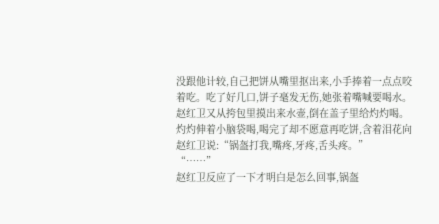没跟他计较,自己把饼从嘴里抠出来,小手捧着一点点咬着吃。吃了好几口,饼子毫发无伤,她张着嘴喊要喝水。
赵红卫又从挎包里摸出来水壶,倒在盖子里给灼灼喝。
灼灼伸着小脑袋喝,喝完了却不愿意再吃饼,含着泪花向赵红卫说:“锅盔打我,嘴疼,牙疼,舌头疼。”
“……”
赵红卫反应了一下才明白是怎么回事,锅盔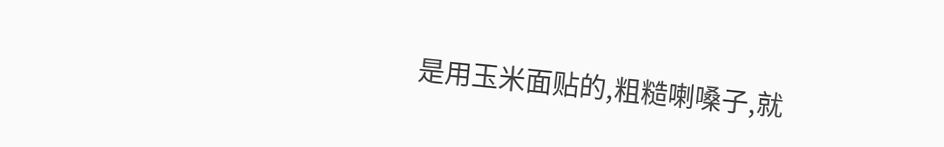是用玉米面贴的,粗糙喇嗓子,就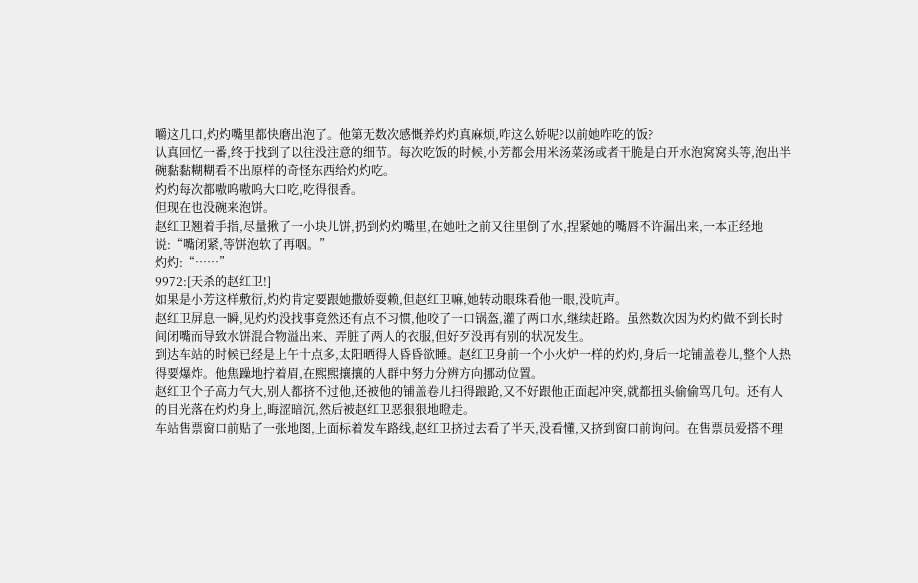嚼这几口,灼灼嘴里都快磨出泡了。他第无数次感慨养灼灼真麻烦,咋这么娇呢?以前她咋吃的饭?
认真回忆一番,终于找到了以往没注意的细节。每次吃饭的时候,小芳都会用米汤菜汤或者干脆是白开水泡窝窝头等,泡出半碗黏黏糊糊看不出原样的奇怪东西给灼灼吃。
灼灼每次都嗷呜嗷呜大口吃,吃得很香。
但现在也没碗来泡饼。
赵红卫翘着手指,尽量揪了一小块儿饼,扔到灼灼嘴里,在她吐之前又往里倒了水,捏紧她的嘴唇不许漏出来,一本正经地说:“嘴闭紧,等饼泡软了再咽。”
灼灼:“……”
9972:[天杀的赵红卫!]
如果是小芳这样敷衍,灼灼肯定要跟她撒娇耍赖,但赵红卫嘛,她转动眼珠看他一眼,没吭声。
赵红卫屏息一瞬,见灼灼没找事竟然还有点不习惯,他咬了一口锅盔,灌了两口水,继续赶路。虽然数次因为灼灼做不到长时间闭嘴而导致水饼混合物溢出来、弄脏了两人的衣服,但好歹没再有别的状况发生。
到达车站的时候已经是上午十点多,太阳晒得人昏昏欲睡。赵红卫身前一个小火炉一样的灼灼,身后一坨铺盖卷儿,整个人热得要爆炸。他焦躁地拧着眉,在熙熙攘攘的人群中努力分辨方向挪动位置。
赵红卫个子高力气大,别人都挤不过他,还被他的铺盖卷儿扫得踉跄,又不好跟他正面起冲突,就都扭头偷偷骂几句。还有人的目光落在灼灼身上,晦涩暗沉,然后被赵红卫恶狠狠地瞪走。
车站售票窗口前贴了一张地图,上面标着发车路线,赵红卫挤过去看了半天,没看懂,又挤到窗口前询问。在售票员爱搭不理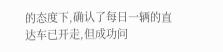的态度下,确认了每日一辆的直达车已开走,但成功问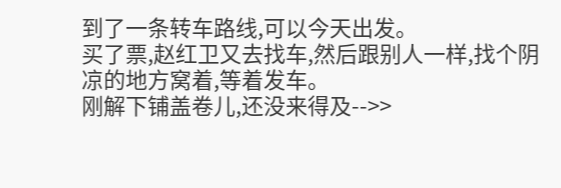到了一条转车路线,可以今天出发。
买了票,赵红卫又去找车,然后跟别人一样,找个阴凉的地方窝着,等着发车。
刚解下铺盖卷儿,还没来得及-->>